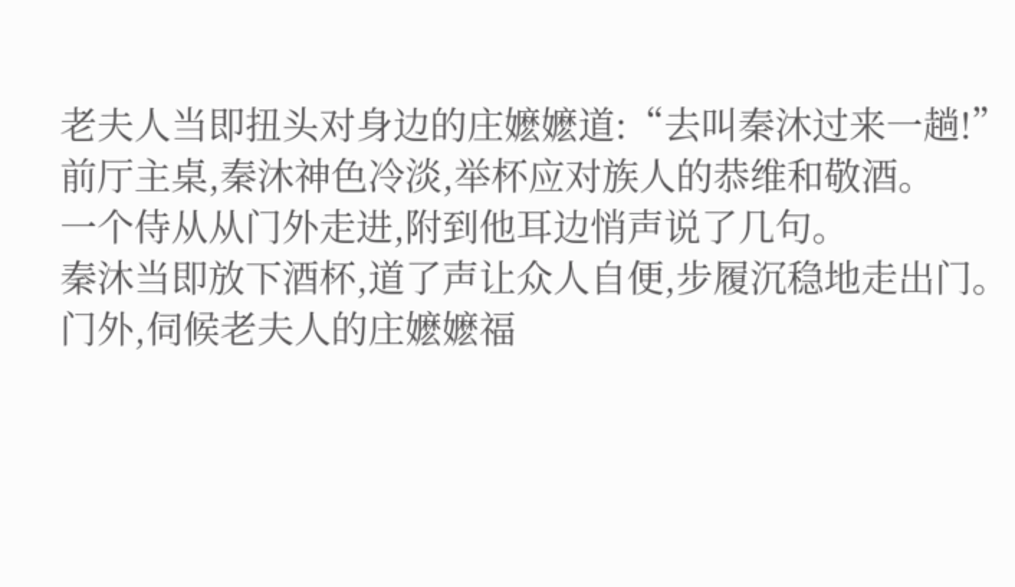老夫人当即扭头对身边的庄嬷嬷道:“去叫秦沐过来一趟!”
前厅主桌,秦沐神色冷淡,举杯应对族人的恭维和敬酒。
一个侍从从门外走进,附到他耳边悄声说了几句。
秦沐当即放下酒杯,道了声让众人自便,步履沉稳地走出门。
门外,伺候老夫人的庄嬷嬷福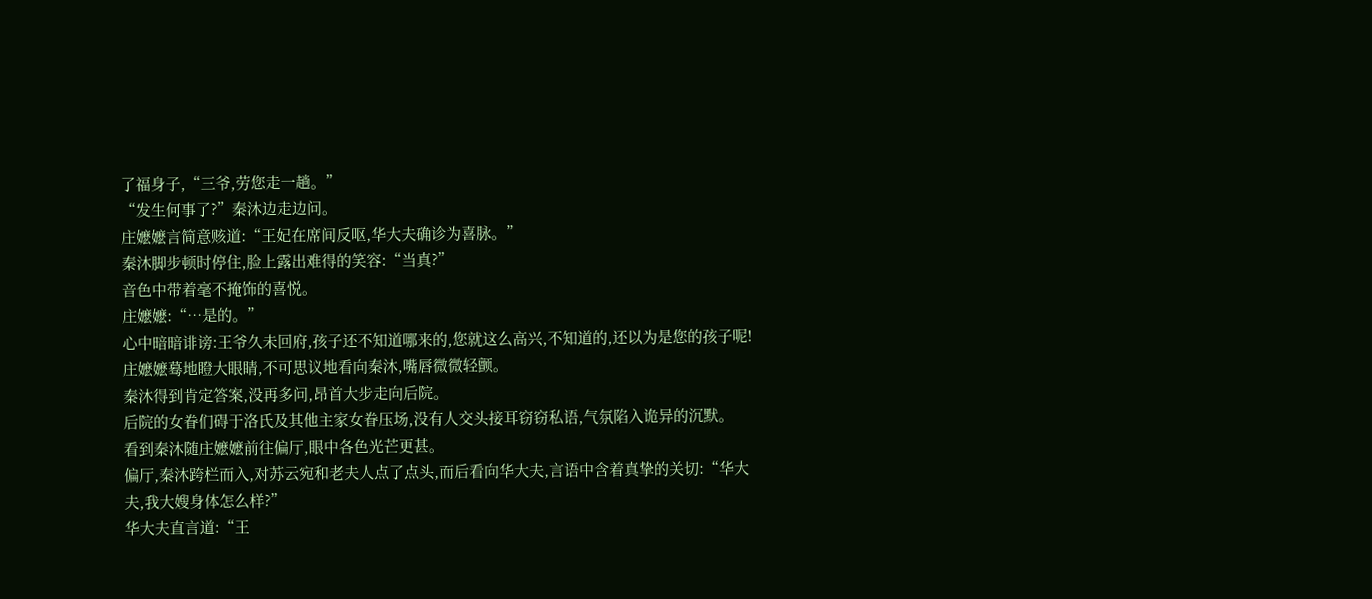了福身子,“三爷,劳您走一趟。”
“发生何事了?”秦沐边走边问。
庄嬷嬷言简意赅道:“王妃在席间反呕,华大夫确诊为喜脉。”
秦沐脚步顿时停住,脸上露出难得的笑容:“当真?”
音色中带着毫不掩饰的喜悦。
庄嬷嬷:“…是的。”
心中暗暗诽谤:王爷久未回府,孩子还不知道哪来的,您就这么高兴,不知道的,还以为是您的孩子呢!
庄嬷嬷蓦地瞪大眼睛,不可思议地看向秦沐,嘴唇微微轻颤。
秦沐得到肯定答案,没再多问,昂首大步走向后院。
后院的女眷们碍于洛氏及其他主家女眷压场,没有人交头接耳窃窃私语,气氛陷入诡异的沉默。
看到秦沐随庄嬷嬷前往偏厅,眼中各色光芒更甚。
偏厅,秦沐跨栏而入,对苏云宛和老夫人点了点头,而后看向华大夫,言语中含着真挚的关切:“华大夫,我大嫂身体怎么样?”
华大夫直言道:“王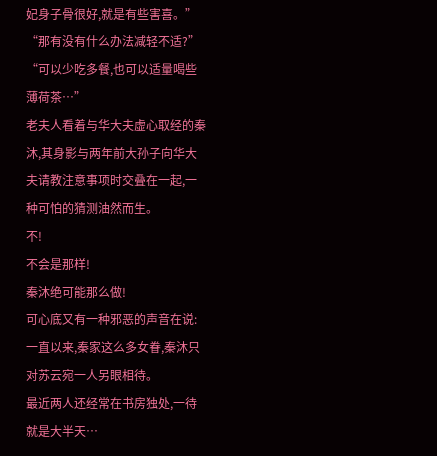妃身子骨很好,就是有些害喜。”
“那有没有什么办法减轻不适?”
“可以少吃多餐,也可以适量喝些薄荷茶…”
老夫人看着与华大夫虚心取经的秦沐,其身影与两年前大孙子向华大夫请教注意事项时交叠在一起,一种可怕的猜测油然而生。
不!
不会是那样!
秦沐绝可能那么做!
可心底又有一种邪恶的声音在说:一直以来,秦家这么多女眷,秦沐只对苏云宛一人另眼相待。
最近两人还经常在书房独处,一待就是大半天…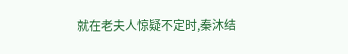就在老夫人惊疑不定时,秦沐结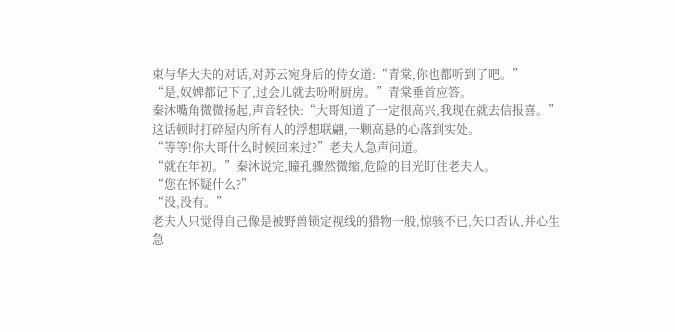束与华大夫的对话,对苏云宛身后的侍女道:“青棠,你也都听到了吧。”
“是,奴婢都记下了,过会儿就去吩咐厨房。”青棠垂首应答。
秦沐嘴角微微扬起,声音轻快:“大哥知道了一定很高兴,我现在就去信报喜。”
这话顿时打碎屋内所有人的浮想联翩,一颗高悬的心落到实处。
“等等!你大哥什么时候回来过?”老夫人急声问道。
“就在年初。”秦沐说完,瞳孔骤然微缩,危险的目光盯住老夫人。
“您在怀疑什么?”
“没,没有。”
老夫人只觉得自己像是被野兽锁定视线的猎物一般,惊骇不已,矢口否认,并心生急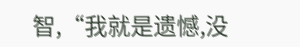智,“我就是遗憾,没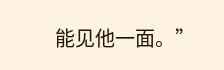能见他一面。”